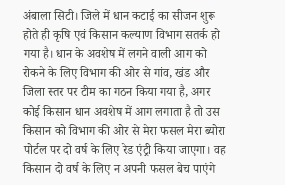अंबाला सिटी। जिले में धान कटाई का सीजन शुरू होते ही कृषि एवं किसान कल्याण विभाग सतर्क हो गया है। धान के अवशेष में लगने वाली आग को रोकने के लिए विभाग की ओर से गांव, खंड और जिला स्तर पर टीम का गठन किया गया है, अगर कोई किसान धान अवशेष में आग लगाता है तो उस किसान को विभाग की ओर से मेरा फसल मेरा ब्योरा पोर्टल पर दो वर्ष के लिए रेड एंट्री किया जाएगा। वह किसान दो वर्ष के लिए न अपनी फसल बेच पाएंगे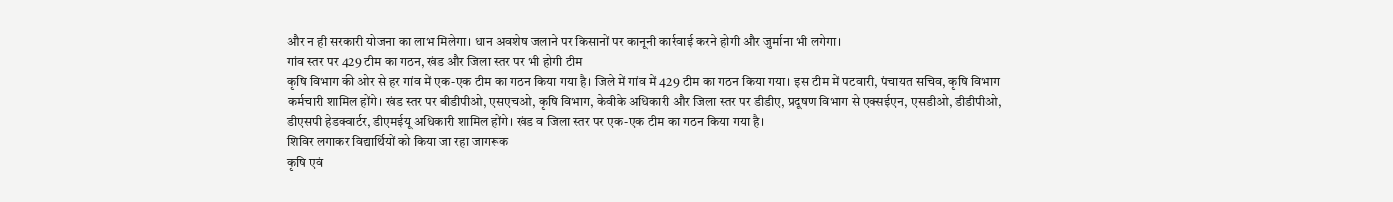और न ही सरकारी योजना का लाभ मिलेगा। धान अवशेष जलाने पर किसानों पर कानूनी कार्रवाई करने होगी और जुर्माना भी लगेगा।
गांव स्तर पर 429 टीम का गठन, खंड और जिला स्तर पर भी होगी टीम
कृषि विभाग की ओर से हर गांव में एक-एक टीम का गठन किया गया है। जिले में गांव में 429 टीम का गठन किया गया। इस टीम में पटवारी, पंचायत सचिव, कृषि विभाग कर्मचारी शामिल होंगे। खंड स्तर पर बीडीपीओ, एसएचओ, कृषि विभाग, केवीके अधिकारी और जिला स्तर पर डीडीए, प्रदूषण विभाग से एक्सईएन, एसडीओ, डीडीपीओ, डीएसपी हेडक्वार्टर, डीएमईयू अधिकारी शामिल होंगे। खंड व जिला स्तर पर एक-एक टीम का गठन किया गया है।
शिविर लगाकर विद्यार्थियों को किया जा रहा जागरूक
कृषि एवं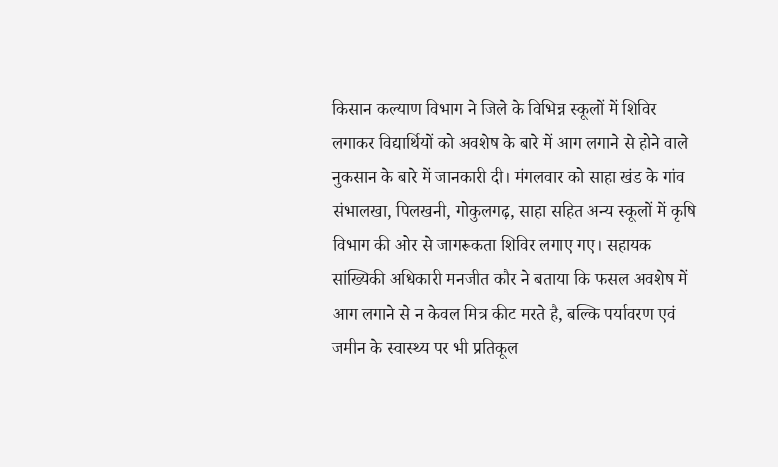किसान कल्याण विभाग ने जिले के विभिन्न स्कूलों में शिविर लगाकर विद्यार्थियों को अवशेष के बारे में आग लगाने से होने वाले नुकसान के बारे में जानकारी दी। मंगलवार को साहा खंड के गांव संभालखा, पिलखनी, गोकुलगढ़, साहा सहित अन्य स्कूलों में कृषि विभाग की ओर से जागरूकता शिविर लगाए गए। सहायक सांख्यिकी अधिकारी मनजीत कौर ने बताया कि फसल अवशेष में आग लगाने से न केवल मित्र कीट मरते है, बल्कि पर्यावरण एवं जमीन के स्वास्थ्य पर भी प्रतिकूल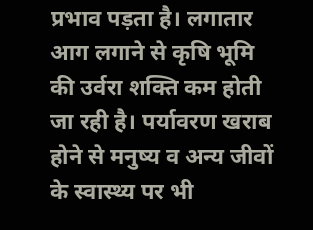प्रभाव पड़ता है। लगातार आग लगाने से कृषि भूमि की उर्वरा शक्ति कम होती जा रही है। पर्यावरण खराब होने से मनुष्य व अन्य जीवों के स्वास्थ्य पर भी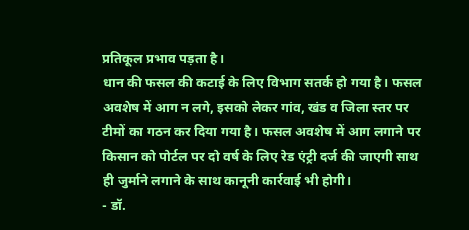प्रतिकूल प्रभाव पड़ता है।
धान की फसल की कटाई के लिए विभाग सतर्क हो गया है। फसल अवशेष में आग न लगे, इसको लेकर गांव, खंड व जिला स्तर पर टीमों का गठन कर दिया गया है। फसल अवशेष में आग लगाने पर किसान को पोर्टल पर दो वर्ष के लिए रेड एंट्री दर्ज की जाएगी साथ ही जुर्माने लगाने के साथ कानूनी कार्रवाई भी होगी।
- डॉ.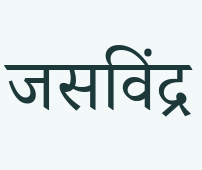जसविंद्र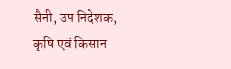सैनी, उप निदेशक, कृषि एवं किसान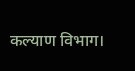कल्याण विभाग।